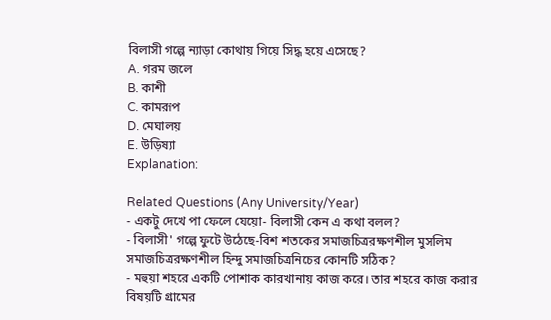বিলাসী গল্পে ন্যাড়া কোথায় গিয়ে সিদ্ধ হয়ে এসেছে?
A. গরম জলে
B. কাশী
C. কামরূপ
D. মেঘালয়
E. উড়িষ্যা
Explanation:

Related Questions (Any University/Year)
- একটু দেখে পা ফেলে যেয়ো- বিলাসী কেন এ কথা বলল?
- বিলাসী' গল্পে ফুটে উঠেছে-বিশ শতকের সমাজচিত্ররক্ষণশীল মুসলিম সমাজচিত্ররক্ষণশীল হিন্দু সমাজচিত্রনিচের কোনটি সঠিক?
- মহুয়া শহরে একটি পোশাক কারখানায় কাজ করে। তার শহরে কাজ করার বিষয়টি গ্রামের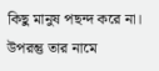কিছু মানুষ পছন্দ করে না। উপরন্তু তার নামে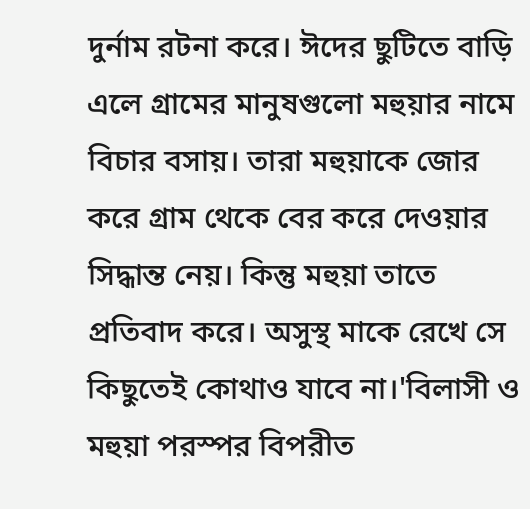দুর্নাম রটনা করে। ঈদের ছুটিতে বাড়ি এলে গ্রামের মানুষগুলো মহুয়ার নামে বিচার বসায়। তারা মহুয়াকে জোর করে গ্রাম থেকে বের করে দেওয়ার সিদ্ধান্ত নেয়। কিন্তু মহুয়া তাতে প্রতিবাদ করে। অসুস্থ মাকে রেখে সে কিছুতেই কোথাও যাবে না।'বিলাসী ও মহুয়া পরস্পর বিপরীত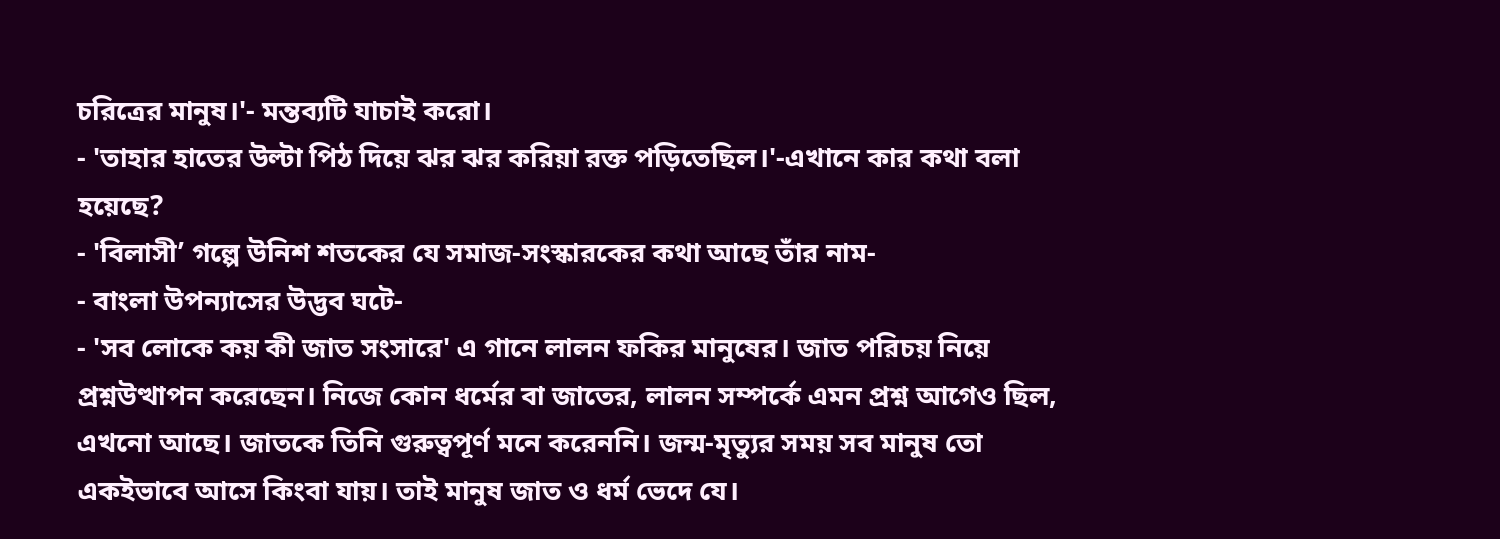চরিত্রের মানুষ।'- মন্তব্যটি যাচাই করো।
- 'তাহার হাতের উল্টা পিঠ দিয়ে ঝর ঝর করিয়া রক্ত পড়িতেছিল।'-এখানে কার কথা বলা হয়েছে?
- 'বিলাসী’ গল্পে উনিশ শতকের যে সমাজ-সংস্কারকের কথা আছে তাঁর নাম-
- বাংলা উপন্যাসের উদ্ভব ঘটে-
- 'সব লোকে কয় কী জাত সংসারে' এ গানে লালন ফকির মানুষের। জাত পরিচয় নিয়ে প্রশ্নউত্থাপন করেছেন। নিজে কোন ধর্মের বা জাতের, লালন সম্পর্কে এমন প্রশ্ন আগেও ছিল, এখনো আছে। জাতকে তিনি গুরুত্বপূর্ণ মনে করেননি। জন্ম-মৃত্যুর সময় সব মানুষ তো একইভাবে আসে কিংবা যায়। তাই মানুষ জাত ও ধর্ম ভেদে যে।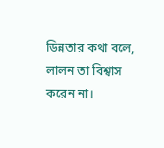ডিন্নতার কথা বলে, লালন তা বিশ্বাস করেন না।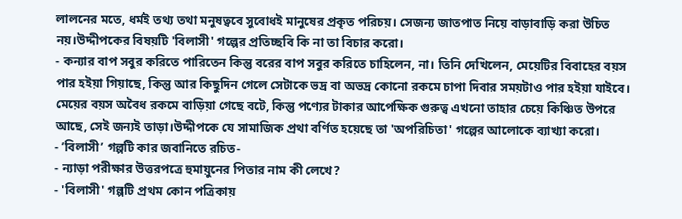লালনের মতে, ধর্মই তথ্য তথা মনুষত্ববে সুবোধই মানুষের প্রকৃত পরিচয়। সেজন্য জাতপাত নিয়ে বাড়াবাড়ি করা উচিত নয়।উদ্দীপকের বিষয়টি 'বিলাসী' গল্পের প্রতিচ্ছবি কি না তা বিচার করো।
- কন্যার বাপ সবুর করিতে পারিতেন কিন্তু বরের বাপ সবুর করিতে চাহিলেন, না। তিনি দেখিলেন, মেয়েটির বিবাহের বয়স পার হইয়া গিয়াছে, কিন্তু আর কিছুদিন গেলে সেটাকে ভদ্র বা অভদ্র কোনো রকমে চাপা দিবার সময়টাও পার হইয়া যাইবে। মেয়ের বয়স অবৈধ রকমে বাড়িয়া গেছে বটে, কিন্তু পণ্যের টাকার আপেক্ষিক গুরুত্ব এখনো তাহার চেয়ে কিঞ্চিত উপরে আছে, সেই জন্যই তাড়া।উদ্দীপকে যে সামাজিক প্রথা বর্ণিত হয়েছে তা 'অপরিচিতা' গল্পের আলোকে ব্যাখ্যা করো।
- ’বিলাসী’ গল্পটি কার জবানিতে রচিত-
- ন্যাড়া পরীক্ষার উত্তরপত্রে হুমায়ুনের পিতার নাম কী লেখে?
- 'বিলাসী' গল্পটি প্রথম কোন পত্রিকায়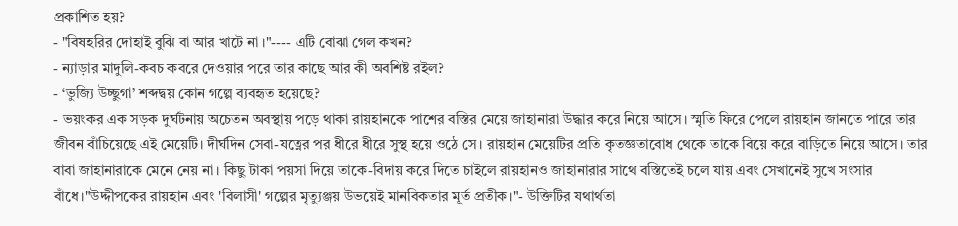প্রকাশিত হয়?
- "বিষহরির দোহাই বুঝি বা আর খাটে না ।"---- এটি বোঝা গেল কখন?
- ন্যাড়ার মাদুলি-কবচ কবরে দেওয়ার পরে তার কাছে আর কী অবশিষ্ট রইল?
- ‘ভুজ্যি উচ্ছুগা’ শব্দদ্বয় কোন গল্পে ব্যবহৃত হয়েছে?
- ভয়ংকর এক সড়ক দুর্ঘটনায় অচেতন অবস্থায় পড়ে থাকা রায়হানকে পাশের বস্তির মেয়ে জাহানারা উদ্ধার করে নিয়ে আসে। স্মৃতি ফিরে পেলে রায়হান জানতে পারে তার জীবন বাঁচিয়েছে এই মেয়েটি। দীর্ঘদিন সেবা-যত্নের পর ধীরে ধীরে সুস্থ হয়ে ওঠে সে। রায়হান মেয়েটির প্রতি কৃতজ্ঞতাবোধ থেকে তাকে বিয়ে করে বাড়িতে নিয়ে আসে। তার বাবা জাহানারাকে মেনে নেয় না। কিছু টাকা পয়সা দিয়ে তাকে-বিদায় করে দিতে চাইলে রায়হানও জাহানারার সাথে বস্তিতেই চলে যায় এবং সেখানেই সুখে সংসার বাঁধে।"উদ্দীপকের রায়হান এবং 'বিলাসী' গল্পের মৃত্যুঞ্জয় উভয়েই মানবিকতার মূর্ত প্রতীক।"- উক্তিটির যথার্থতা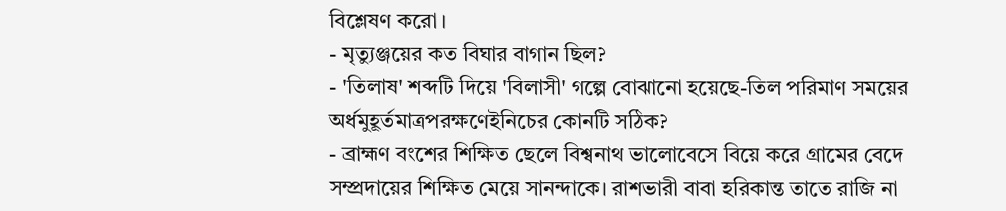বিশ্লেষণ করো।
- মৃত্যুঞ্জয়ের কত বিঘার বাগান ছিল?
- 'তিলাষ' শব্দটি দিয়ে 'বিলাসী' গল্পে বোঝানো হয়েছে-তিল পরিমাণ সময়ের অর্ধমুহূর্তমাত্রপরক্ষণেইনিচের কোনটি সঠিক?
- ব্রাহ্মণ বংশের শিক্ষিত ছেলে বিশ্বনাথ ভালোবেসে বিয়ে করে গ্রামের বেদে সম্প্রদায়ের শিক্ষিত মেয়ে সানন্দাকে। রাশভারী বাবা হরিকান্ত তাতে রাজি না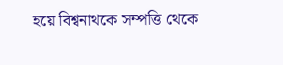হয়ে বিশ্বনাথকে সম্পত্তি থেকে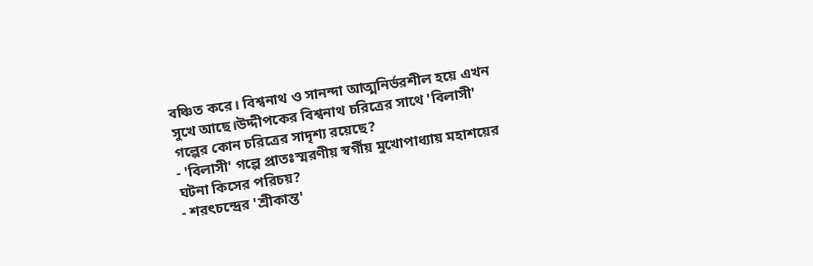বঞ্চিত করে। বিশ্বনাথ ও সানন্দা আত্মনির্ভরশীল হয়ে এখন সুখে আছে।উদ্দীপকের বিশ্বনাথ চরিত্রের সাথে 'বিলাসী' গল্পের কোন চরিত্রের সাদৃশ্য রয়েছে?
- 'বিলাসী' গল্পে প্রাতঃস্মরণীয় স্বর্গীয় মুখোপাধ্যায় মহাশয়ের ঘটনা কিসের পরিচয়?
- শরৎচন্দ্রের 'শ্রীকান্ত'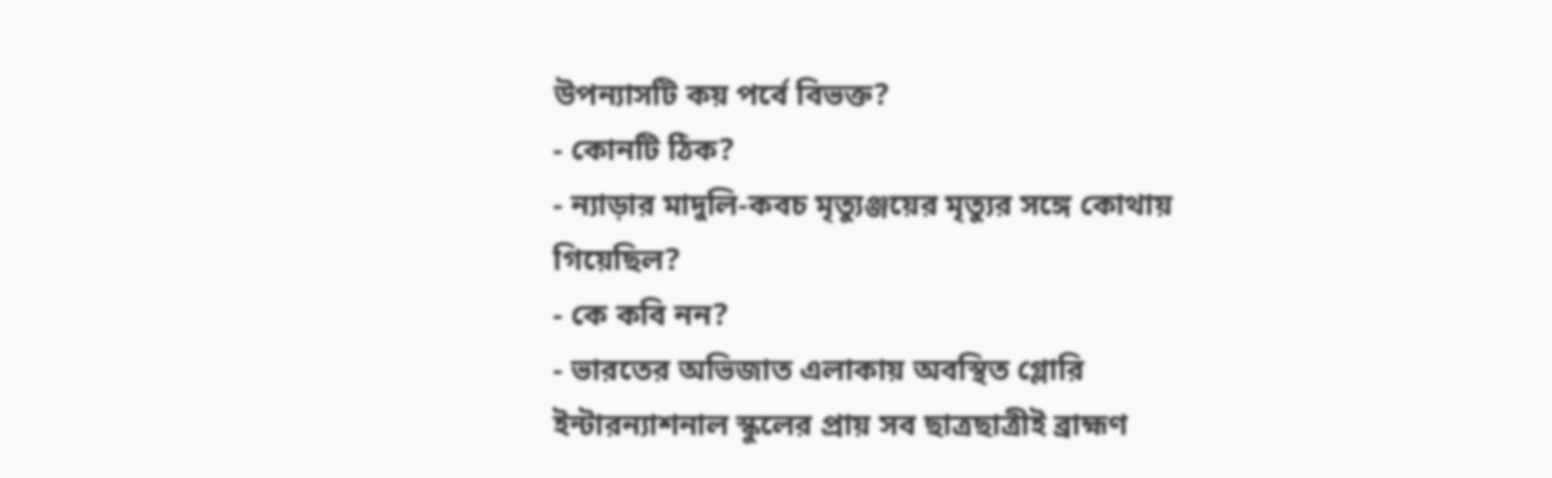উপন্যাসটি কয় পর্বে বিভক্ত?
- কোনটি ঠিক?
- ন্যাড়ার মাদুলি-কবচ মৃত্যুঞ্জয়ের মৃত্যুর সঙ্গে কোথায় গিয়েছিল?
- কে কবি নন?
- ভারতের অভিজাত এলাকায় অবস্থিত গ্লোরি ইন্টারন্যাশনাল স্কুলের প্রায় সব ছাত্রছাত্রীই ব্রাহ্মণ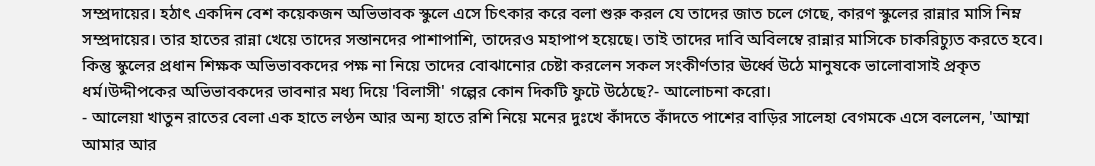সম্প্রদায়ের। হঠাৎ একদিন বেশ কয়েকজন অভিভাবক স্কুলে এসে চিৎকার করে বলা শুরু করল যে তাদের জাত চলে গেছে, কারণ স্কুলের রান্নার মাসি নিম্ন সম্প্রদায়ের। তার হাতের রান্না খেয়ে তাদের সন্তানদের পাশাপাশি, তাদেরও মহাপাপ হয়েছে। তাই তাদের দাবি অবিলম্বে রান্নার মাসিকে চাকরিচ্যুত করতে হবে। কিন্তু স্কুলের প্রধান শিক্ষক অভিভাবকদের পক্ষ না নিয়ে তাদের বোঝানোর চেষ্টা করলেন সকল সংকীর্ণতার ঊর্ধ্বে উঠে মানুষকে ভালোবাসাই প্রকৃত ধর্ম।উদ্দীপকের অভিভাবকদের ভাবনার মধ্য দিয়ে 'বিলাসী' গল্পের কোন দিকটি ফুটে উঠেছে?- আলোচনা করো।
- আলেয়া খাতুন রাতের বেলা এক হাতে লণ্ঠন আর অন্য হাতে রশি নিয়ে মনের দুঃখে কাঁদতে কাঁদতে পাশের বাড়ির সালেহা বেগমকে এসে বললেন, 'আম্মা আমার আর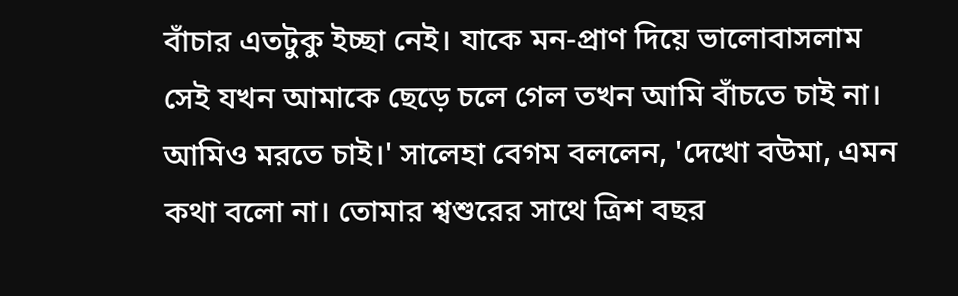বাঁচার এতটুকু ইচ্ছা নেই। যাকে মন-প্রাণ দিয়ে ভালোবাসলাম সেই যখন আমাকে ছেড়ে চলে গেল তখন আমি বাঁচতে চাই না। আমিও মরতে চাই।' সালেহা বেগম বললেন, 'দেখো বউমা, এমন কথা বলো না। তোমার শ্বশুরের সাথে ত্রিশ বছর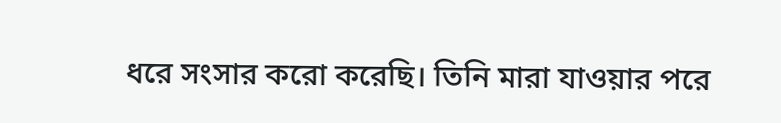ধরে সংসার করো করেছি। তিনি মারা যাওয়ার পরে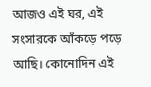আজও এই ঘর, এই সংসারকে আঁকড়ে পড়ে আছি। কোনোদিন এই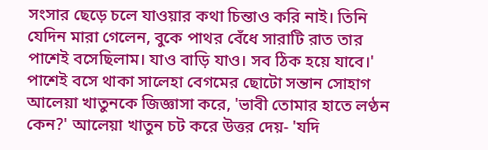সংসার ছেড়ে চলে যাওয়ার কথা চিন্তাও করি নাই। তিনি যেদিন মারা গেলেন, বুকে পাথর বেঁধে সারাটি রাত তার পাশেই বসেছিলাম। যাও বাড়ি যাও। সব ঠিক হয়ে যাবে।' পাশেই বসে থাকা সালেহা বেগমের ছোটো সন্তান সোহাগ আলেয়া খাতুনকে জিজ্ঞাসা করে, 'ভাবী তোমার হাতে লণ্ঠন কেন?' আলেয়া খাতুন চট করে উত্তর দেয়- 'যদি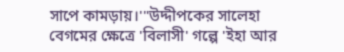সাপে কামড়ায়।'"উদ্দীপকের সালেহা বেগমের ক্ষেত্রে 'বিলাসী' গল্পে 'ইহা আর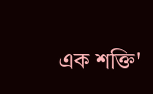এক শক্তি'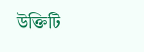উক্তিটি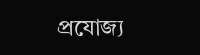প্রযোজ্য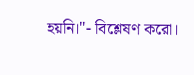হয়নি।"- বিশ্লেষণ করো।